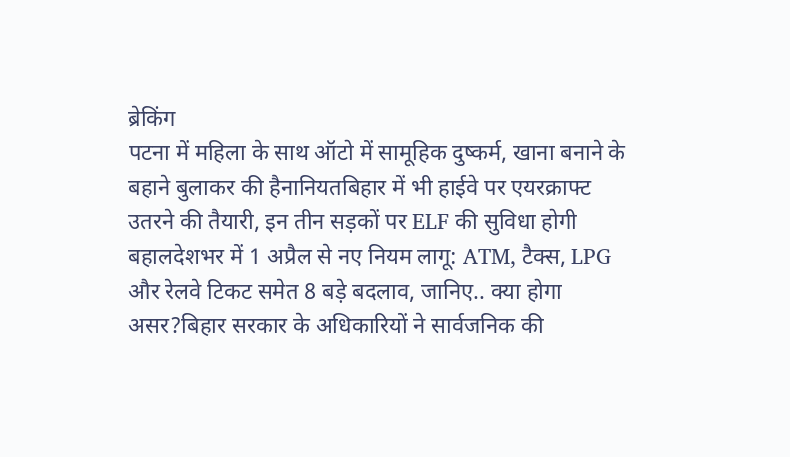ब्रेकिंग
पटना में महिला के साथ ऑटो में सामूहिक दुष्कर्म, खाना बनाने के बहाने बुलाकर की हैनानियतबिहार में भी हाईवे पर एयरक्राफ्ट उतरने की तैयारी, इन तीन सड़कों पर ELF की सुविधा होगी बहालदेशभर में 1 अप्रैल से नए नियम लागू: ATM, टैक्स, LPG और रेलवे टिकट समेत 8 बड़े बदलाव, जानिए.. क्या होगा असर?बिहार सरकार के अधिकारियों ने सार्वजनिक की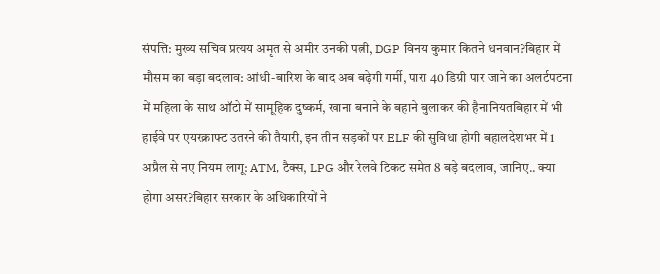संपत्ति: मुख्य सचिव प्रत्यय अमृत से अमीर उनकी पत्नी, DGP विनय कुमार कितने धनवान?बिहार में मौसम का बड़ा बदलाव: आंधी-बारिश के बाद अब बढ़ेगी गर्मी, पारा 40 डिग्री पार जाने का अलर्टपटना में महिला के साथ ऑटो में सामूहिक दुष्कर्म, खाना बनाने के बहाने बुलाकर की हैनानियतबिहार में भी हाईवे पर एयरक्राफ्ट उतरने की तैयारी, इन तीन सड़कों पर ELF की सुविधा होगी बहालदेशभर में 1 अप्रैल से नए नियम लागू: ATM, टैक्स, LPG और रेलवे टिकट समेत 8 बड़े बदलाव, जानिए.. क्या होगा असर?बिहार सरकार के अधिकारियों ने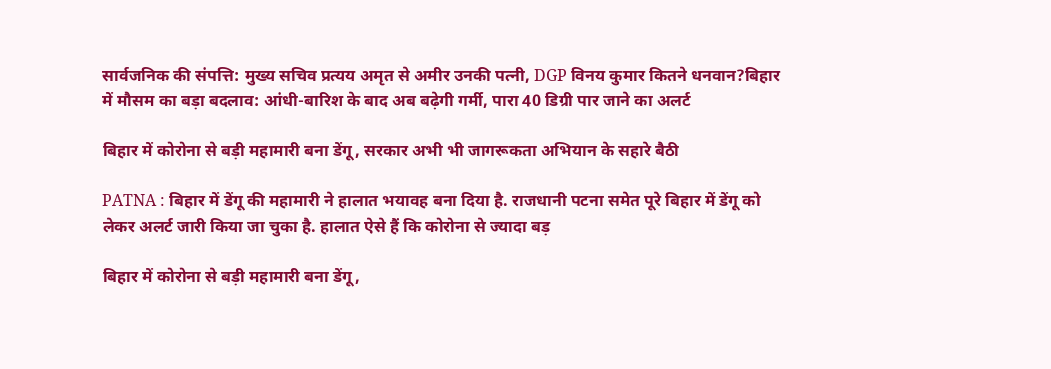सार्वजनिक की संपत्ति: मुख्य सचिव प्रत्यय अमृत से अमीर उनकी पत्नी, DGP विनय कुमार कितने धनवान?बिहार में मौसम का बड़ा बदलाव: आंधी-बारिश के बाद अब बढ़ेगी गर्मी, पारा 40 डिग्री पार जाने का अलर्ट

बिहार में कोरोना से बड़ी महामारी बना डेंगू, सरकार अभी भी जागरूकता अभियान के सहारे बैठी

PATNA : बिहार में डेंगू की महामारी ने हालात भयावह बना दिया है. राजधानी पटना समेत पूरे बिहार में डेंगू को लेकर अलर्ट जारी किया जा चुका है. हालात ऐसे हैं कि कोरोना से ज्यादा बड़

बिहार में कोरोना से बड़ी महामारी बना डेंगू,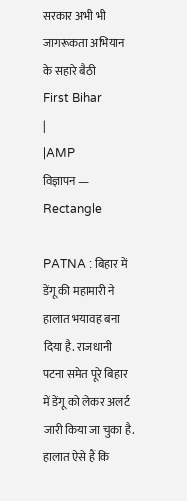सरकार अभी भी जागरूकता अभियान के सहारे बैठी
First Bihar
|
|AMP
विज्ञापन — Rectangle

PATNA : बिहार में डेंगू की महामारी ने हालात भयावह बना दिया है. राजधानी पटना समेत पूरे बिहार में डेंगू को लेकर अलर्ट जारी किया जा चुका है. हालात ऐसे हैं कि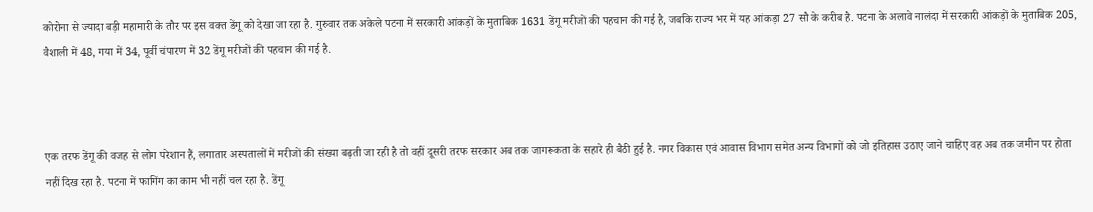कोरोना से ज्यादा बड़ी महामारी के तौर पर इस वक्त डेंगू को देखा जा रहा है. गुरुवार तक अकेले पटना में सरकारी आंकड़ों के मुताबिक 1631 डेंगू मरीजों की पहचान की गई है, जबकि राज्य भर में यह आंकड़ा 27 सौ के करीब है. पटना के अलावे नालंदा में सरकारी आंकड़ों के मुताबिक 205, वैशाली में 48, गया में 34, पूर्वी चंपारण में 32 डेंगू मरीजों की पहचान की गई है.



एक तरफ डेंगू की वजह से लोग परेशान हैं, लगातार अस्पतालों में मरीजों की संख्या बढ़ती जा रही है तो वहीं दूसरी तरफ सरकार अब तक जागरूकता के सहारे ही बैठी हुई है. नगर विकास एवं आवास विभाग समेत अन्य विभागों को जो इतिहास उठाए जाने चाहिए वह अब तक जमीन पर होता नहीं दिख रहा है. पटना में फागिंग का काम भी नहीं चल रहा है. डेंगू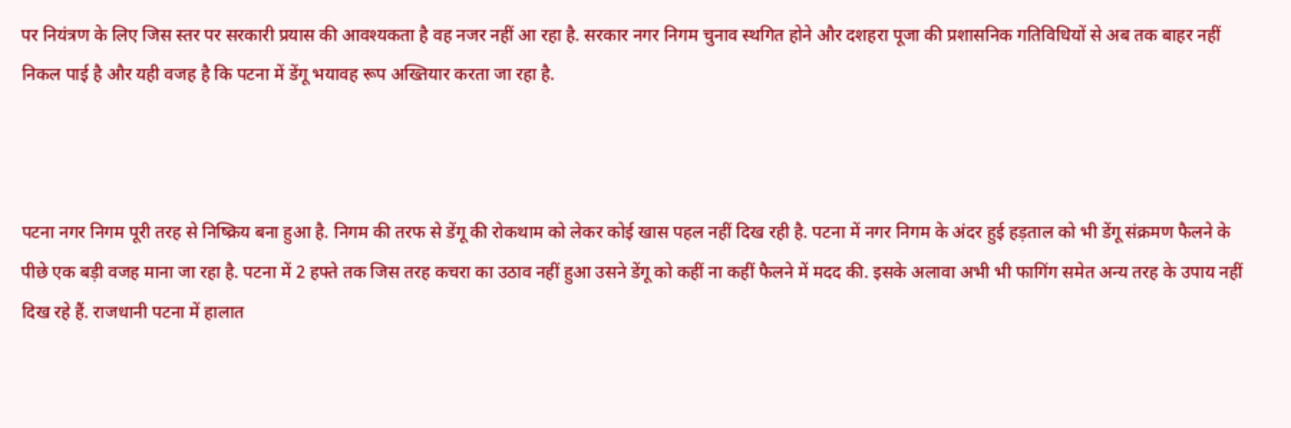पर नियंत्रण के लिए जिस स्तर पर सरकारी प्रयास की आवश्यकता है वह नजर नहीं आ रहा है. सरकार नगर निगम चुनाव स्थगित होने और दशहरा पूजा की प्रशासनिक गतिविधियों से अब तक बाहर नहीं निकल पाई है और यही वजह है कि पटना में डेंगू भयावह रूप अख्तियार करता जा रहा है.



पटना नगर निगम पूरी तरह से निष्क्रिय बना हुआ है. निगम की तरफ से डेंगू की रोकथाम को लेकर कोई खास पहल नहीं दिख रही है. पटना में नगर निगम के अंदर हुई हड़ताल को भी डेंगू संक्रमण फैलने के पीछे एक बड़ी वजह माना जा रहा है. पटना में 2 हफ्ते तक जिस तरह कचरा का उठाव नहीं हुआ उसने डेंगू को कहीं ना कहीं फैलने में मदद की. इसके अलावा अभी भी फागिंग समेत अन्य तरह के उपाय नहीं दिख रहे हैं. राजधानी पटना में हालात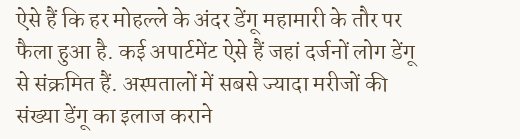ऐसे हैं कि हर मोहल्ले के अंदर डेंगू महामारी के तौर पर फैला हुआ है. कई अपार्टमेंट ऐसे हैं जहां दर्जनों लोग डेंगू से संक्रमित हैं. अस्पतालों में सबसे ज्यादा मरीजों की संख्या डेंगू का इलाज कराने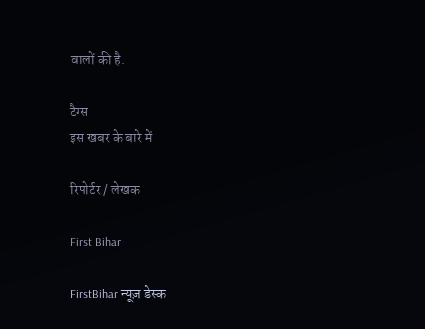वालों की है.

टैग्स
इस खबर के बारे में

रिपोर्टर / लेखक

First Bihar

FirstBihar न्यूज़ डेस्क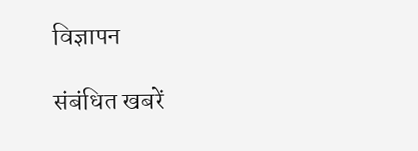विज्ञापन

संबंधित खबरें